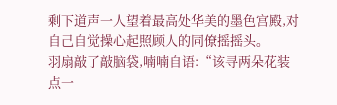剩下道声一人望着最高处华美的墨色宫殿,对自己自觉操心起照顾人的同僚摇摇头。
羽扇敲了敲脑袋,喃喃自语:“该寻两朵花装点一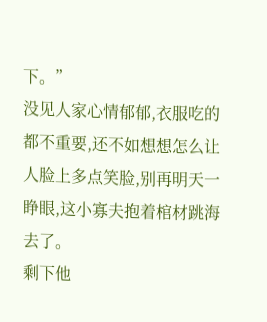下。”
没见人家心情郁郁,衣服吃的都不重要,还不如想想怎么让人脸上多点笑脸,别再明天一睁眼,这小寡夫抱着棺材跳海去了。
剩下他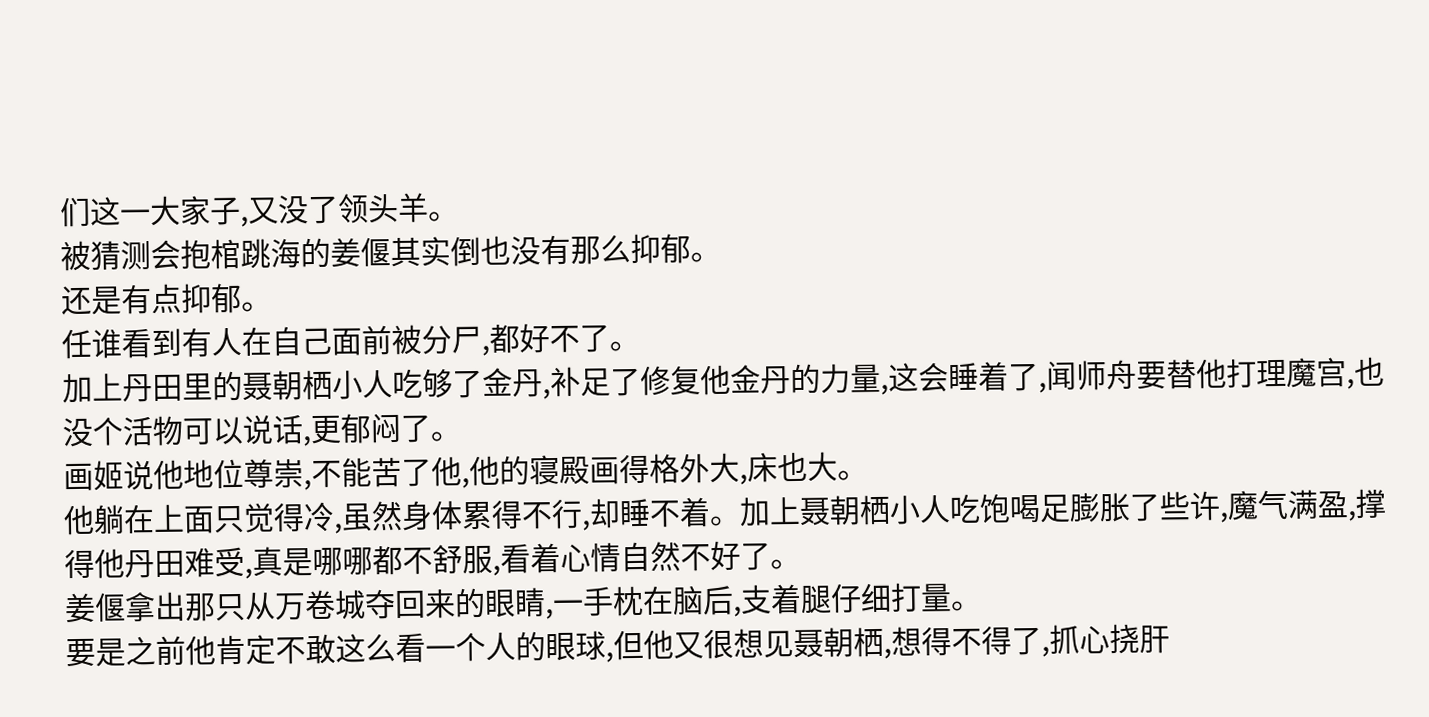们这一大家子,又没了领头羊。
被猜测会抱棺跳海的姜偃其实倒也没有那么抑郁。
还是有点抑郁。
任谁看到有人在自己面前被分尸,都好不了。
加上丹田里的聂朝栖小人吃够了金丹,补足了修复他金丹的力量,这会睡着了,闻师舟要替他打理魔宫,也没个活物可以说话,更郁闷了。
画姬说他地位尊崇,不能苦了他,他的寝殿画得格外大,床也大。
他躺在上面只觉得冷,虽然身体累得不行,却睡不着。加上聂朝栖小人吃饱喝足膨胀了些许,魔气满盈,撑得他丹田难受,真是哪哪都不舒服,看着心情自然不好了。
姜偃拿出那只从万卷城夺回来的眼睛,一手枕在脑后,支着腿仔细打量。
要是之前他肯定不敢这么看一个人的眼球,但他又很想见聂朝栖,想得不得了,抓心挠肝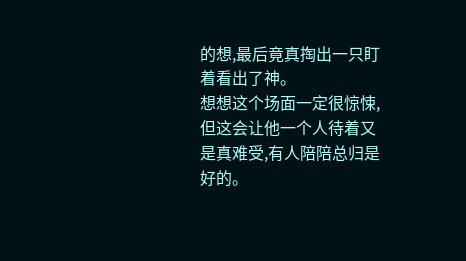的想,最后竟真掏出一只盯着看出了神。
想想这个场面一定很惊悚,但这会让他一个人待着又是真难受,有人陪陪总归是好的。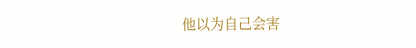他以为自己会害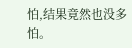怕,结果竟然也没多怕。